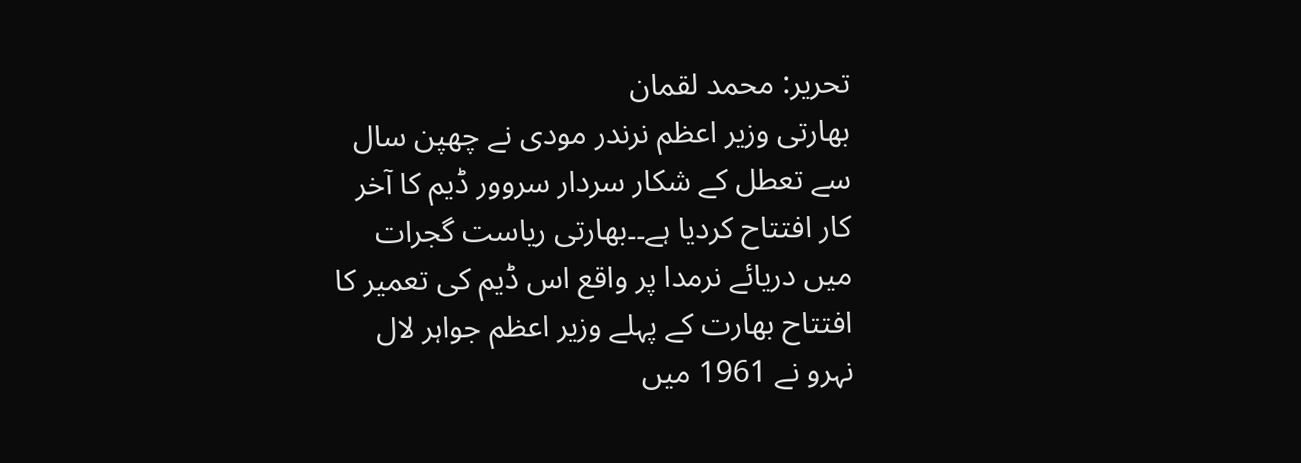تحریر: محمد لقمان
بھارتی وزیر اعظم نرندر مودی نے چھپن سال سے تعطل کے شکار سردار سروور ڈیم کا آخر کار افتتاح کردیا ہے۔۔بھارتی ریاست گجرات میں دریائے نرمدا پر واقع اس ڈیم کی تعمیر کا افتتاح بھارت کے پہلے وزیر اعظم جواہر لال نہرو نے 1961 میں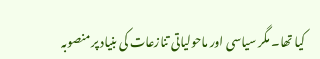کیا تھا۔ مگر سیاسی اور ماحولیاتی تنازعات کی بنیاد پر منصوبہ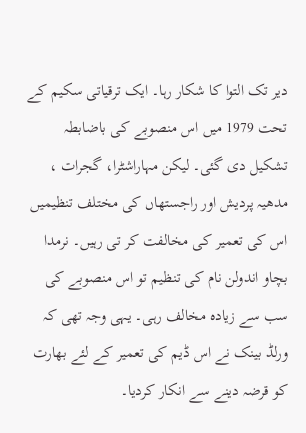دیر تک التوا کا شکار رہا۔ ایک ترقیاتی سکیم کے تحت 1979 میں اس منصوبے کی باضابطہ تشکیل دی گئی۔ لیکن مہاراشٹرا، گجرات ، مدھیہ پردیش اور راجستھاں کی مختلف تنظیمیں اس کی تعمیر کی مخالفت کر تی رہیں۔ نرمدا بچاو اندولن نام کی تنظیم تو اس منصوبے کی سب سے زیادہ مخالف رہی۔ یہی وجہ تھی کہ ورلڈ بینک نے اس ڈیم کی تعمیر کے لئے بھارت کو قرضہ دینے سے انکار کردیا۔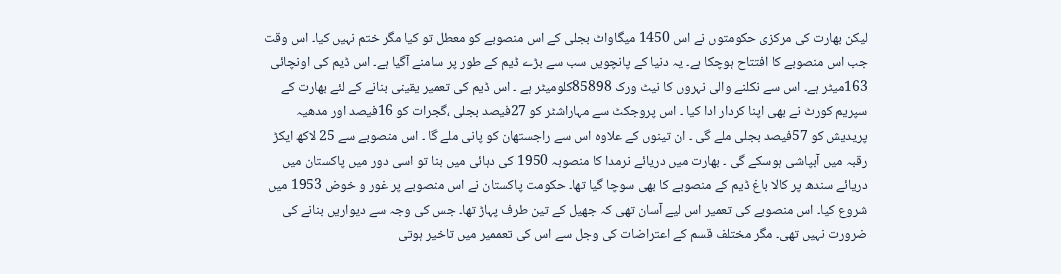لیکن بھارت کی مرکزی حکومتوں نے اس 1450 میگاواٹ بجلی کے اس منصوبے کو معطل تو کیا مگر ختم نہیں کیا۔ اس وقت جب اس منصوبے کا افتتاح ہوچکا ہے۔ یہ دنیا کے پانچویں سب سے بڑے ڈیم کے طور پر سامنے آگیا ہے۔ اس ڈیم کی اونچائی 163میٹر ہے۔ اس سے نکلنے والی نہروں کا نیٹ ورک 85898کلومیٹر ہے ۔ اس ڈیم کی تعمیر یقینی بنانے کے لئے بھارت کے سپریم کورٹ نے بھی اپنا کردار ادا کیا ۔ اس پروجکٹ سے مہاراشٹر کو 27فیصد بجلی ،گجرات کو 16فیصد اور مدھیہ پریدیش کو 57فیصد بجلی ملے گی ۔ ان تینوں کے علاوہ اس سے راجستھان کو پانی ملے گا ۔ اس منصوبے سے 25 لاکھ ایکڑ رقبہ میں آبپاشی ہوسکے گی ۔ بھارت میں دریائے نرمدا کا منصوبہ 1950 کی دہائی میں بنا تو اسی دور میں پاکستان میں دریائے سندھ پر کالا باغ ڈیم کے منصوبے کا بھی سوچا گیا تھا۔ حکومت پاکستان نے اس منصوبے پر غور و خوض 1953 میں شروع کیا۔ اس منصوبے کی تعمیر اس لیے آسان تھی کہ جھیل کے تین طرف پہاڑ تھا۔ جس کی وجہ سے دیواریں بنانے کی ضرورت نہیں تھی۔ مگر مختلف قسم کے اعتراضات کی وجل سے اس کی تعممیر میں تاخیر ہوتی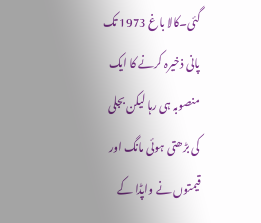گئی۔کالا باغ 1973 تک پانی ذخیرہ کرنے کا ایک منصوبہ ہی رہا لیکن بجلی کی بڑھتی ہوئی مانگ اور قیمتوں نے واپڈا کے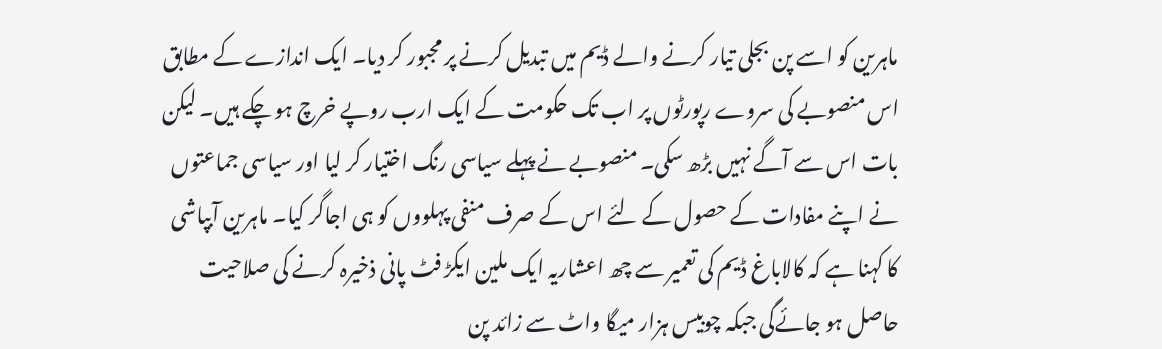ماہرین کو اسے پن بجلی تیار کرنے والے ڈیم میں تبدیل کرنے پر مجبور کر دیا۔ ایک اندازے کے مطابق اس منصوبے کی سروے رپورٹوں پر اب تک حکومت کے ایک ارب روپے خرچ ہو چکے ہیں۔ لیکن بات اس سے آگے نہیں بڑھ سکی۔ منصوبے نے پہلے سیاسی رنگ اختیار کر لیا اور سیاسی جماعتوں نے اپنے مفادات کے حصول کے لئے اس کے صرف منفی پہلووں کو ہی اجاگر کیا۔ ماہرین آبپاشی کا کہنا ہے کہ کالاباغ ڈیم کی تعمیر سے چھ اعشاریہ ایک ملین ایکڑ فٹ پانی ذخیرہ کرنے کی صلاحیت حاصل ہو جائےگی جبکہ چوبیس ہزار میگا واٹ سے زائد پن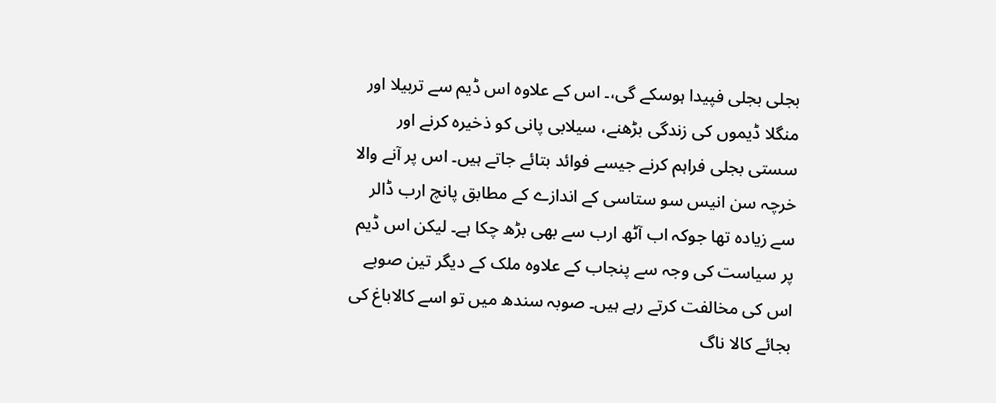بجلی بجلی فپیدا ہوسکے گی،۔ اس کے علاوہ اس ڈیم سے تربیلا اور منگلا ڈیموں کی زندگی بڑھنے، سیلابی پانی کو ذخیرہ کرنے اور سستی بجلی فراہم کرنے جیسے فوائد بتائے جاتے ہیں۔ اس پر آنے والا خرچہ سن انیس سو ستاسی کے اندازے کے مطابق پانچ ارب ڈالر سے زیادہ تھا جوکہ اب آٹھ ارب سے بھی بڑھ چکا ہے۔ لیکن اس ڈیم پر سیاست کی وجہ سے پنجاب کے علاوہ ملک کے دیگر تین صوبے اس کی مخالفت کرتے رہے ہیں۔ صوبہ سندھ میں تو اسے کالاباغ کی بجائے کالا ناگ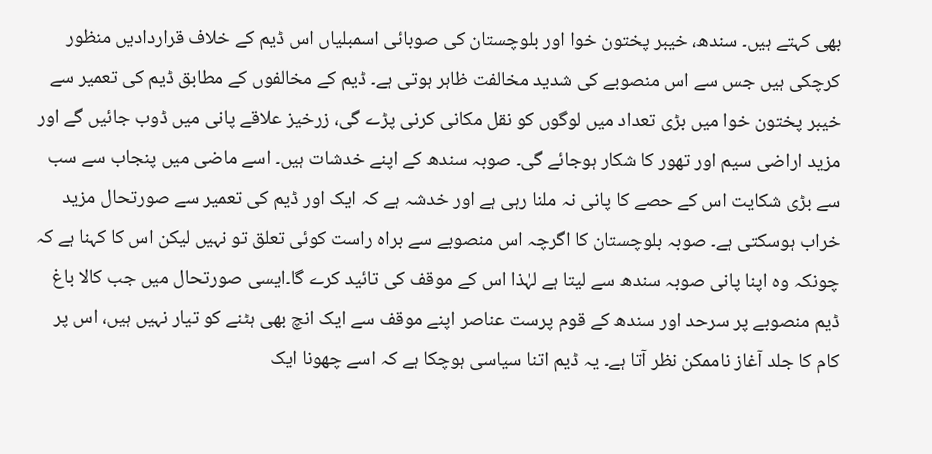بھی کہتے ہیں۔ سندھ، خیبر پختون خوا اور بلوچستان کی صوبائی اسمبلیاں اس ڈیم کے خلاف قراردادیں منظور کرچکی ہیں جس سے اس منصوبے کی شدید مخالفت ظاہر ہوتی ہے۔ ڈیم کے مخالفوں کے مطابق ڈیم کی تعمیر سے خیبر پختون خوا میں بڑی تعداد میں لوگوں کو نقل مکانی کرنی پڑے گی، زرخیز علاقے پانی میں ڈوب جائیں گے اور مزید اراضی سیم اور تھور کا شکار ہوجائے گی۔ صوبہ سندھ کے اپنے خدشات ہیں۔ اسے ماضی میں پنجاب سے سب سے بڑی شکایت اس کے حصے کا پانی نہ ملنا رہی ہے اور خدشہ ہے کہ ایک اور ڈیم کی تعمیر سے صورتحال مزید خراب ہوسکتی ہے۔ صوبہ بلوچستان کا اگرچہ اس منصوبے سے براہ راست کوئی تعلق تو نہیں لیکن اس کا کہنا ہے کہ چونکہ وہ اپنا پانی صوبہ سندھ سے لیتا ہے لہٰذا اس کے موقف کی تائید کرے گا۔ایسی صورتحال میں جب کالا باغ ڈیم منصوبے پر سرحد اور سندھ کے قوم پرست عناصر اپنے موقف سے ایک انچ بھی ہٹنے کو تیار نہیں ہیں، اس پر کام کا جلد آغاز ناممکن نظر آتا ہے۔ یہ ڈیم اتنا سیاسی ہوچکا ہے کہ اسے چھونا ایک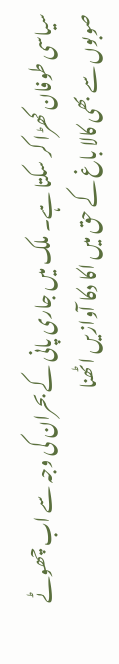سیاسی طوفان کھڑا کر سکتا ہے۔ ملک میں جاری پانی کے بحران کی وجہ سے اب چھوٹے صوبوں سے بھی کالا باغ کے حق میں اکا دکا آوازیں اٹھنا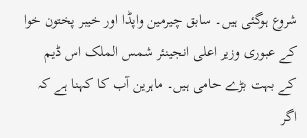شروع ہوگئی ہیں۔ سابق چیرمین واپڈا اور خیبر پختون خوا کے عبوری وزیر اعلی انجینئر شمس الملک اس ڈیم کے بہت بڑے حامی ہیں۔ ماہرین آب کا کہنا ہے کہ اگر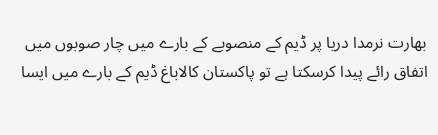بھارت نرمدا دریا پر ڈیم کے منصوبے کے بارے میں چار صوبوں میں اتفاق رائے پیدا کرسکتا ہے تو پاکستان کالاباغ ڈیم کے بارے میں ایسا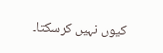کیوں نہیں کرسکتا۔